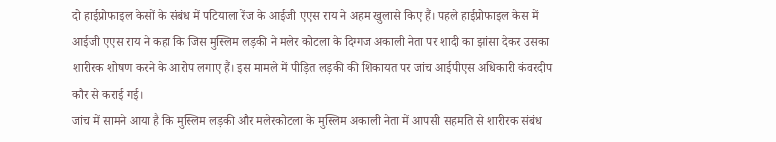दो हाईप्रोफाइल केसों के संबंध में पटियाला रेंज के आईजी एएस राय ने अहम खुलासे किए हैं। पहले हाईप्रोफाइल केस में आईजी एएस राय ने कहा कि जिस मुस्लिम लड़की ने मलेर कोटला के दिग्गज अकाली नेता पर शादी का झांसा देकर उसका शारीरक शोषण करने के आरोप लगाए हैं। इस मामले में पीड़ित लड़की की शिकायत पर जांच आईपीएस अधिकारी कंवरदीप कौर से कराई गई।
जांच में सामने आया है कि मुस्लिम लड़की और मलेरकोटला के मुस्लिम अकाली नेता में आपसी सहमति से शारीरक संबंध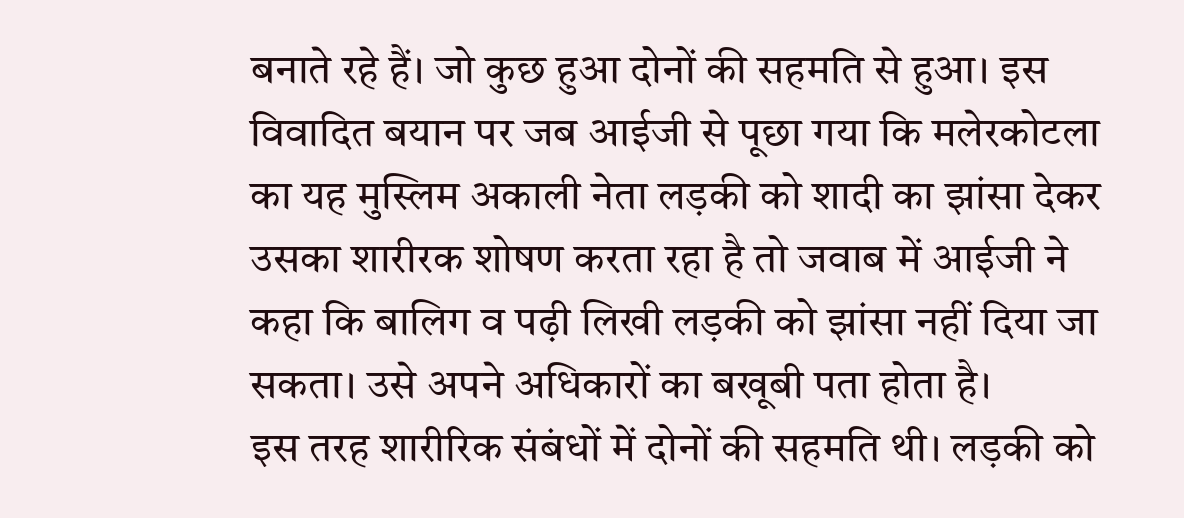बनाते रहे हैं। जो कुछ हुआ दोनों की सहमति से हुआ। इस विवादित बयान पर जब आईजी से पूछा गया कि मलेरकोटला का यह मुस्लिम अकाली नेता लड़की को शादी का झांसा देकर उसका शारीरक शोषण करता रहा है तो जवाब में आईजी ने कहा कि बालिग व पढ़ी लिखी लड़की को झांसा नहीं दिया जा सकता। उसे अपने अधिकारों का बखूबी पता होता है।
इस तरह शारीरिक संबंधों में दोनों की सहमति थी। लड़की को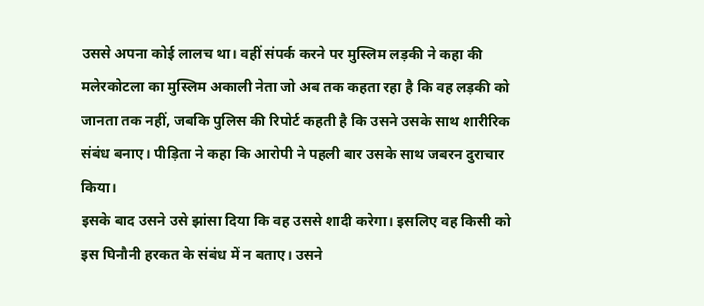उससे अपना कोई लालच था। वहीं संपर्क करने पर मुस्लिम लड़की ने कहा की मलेरकोटला का मुस्लिम अकाली नेता जो अब तक कहता रहा है कि वह लड़की को जानता तक नहीं, जबकि पुलिस की रिपोर्ट कहती है कि उसने उसके साथ शारीरिक संबंध बनाए। पीड़िता ने कहा कि आरोपी ने पहली बार उसके साथ जबरन दुराचार किया।
इसके बाद उसने उसे झांसा दिया कि वह उससे शादी करेगा। इसलिए वह किसी को इस घिनौनी हरकत के संबंध में न बताए। उसने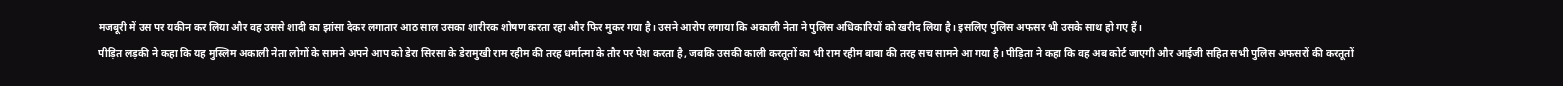मजबूरी में उस पर यकीन कर लिया और वह उससे शादी का झांसा देकर लगातार आठ साल उसका शारीरक शोषण करता रहा और फिर मुकर गया है। उसने आरोप लगाया कि अकाली नेता ने पुलिस अधिकारियों को खरीद लिया है। इसलिए पुलिस अफसर भी उसके साथ हो गए हैं।
पीड़ित लड़की ने कहा कि यह मुस्लिम अकाली नेता लोगों के सामने अपने आप को डेरा सिरसा के डेरामुखी राम रहीम की तरह धर्मात्मा के तौर पर पेश करता है, जबकि उसकी काली करतूतों का भी राम रहीम बाबा की तरह सच सामने आ गया है। पीड़िता ने कहा कि वह अब कोर्ट जाएगी और आईजी सहित सभी पुलिस अफसरों की करतूतों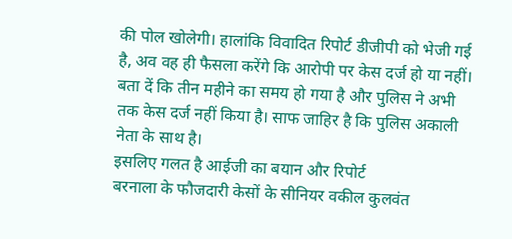की पोल खोलेगी। हालांकि विवादित रिपोर्ट डीजीपी को भेजी गई है, अव वह ही फैसला करेंगे कि आरोपी पर केस दर्ज हो या नहीं। बता दें कि तीन महीने का समय हो गया है और पुलिस ने अभी तक केस दर्ज नहीं किया है। साफ जाहिर है कि पुलिस अकाली नेता के साथ है।
इसलिए गलत है आईजी का बयान और रिपोर्ट
बरनाला के फौजदारी केसों के सीनियर वकील कुलवंत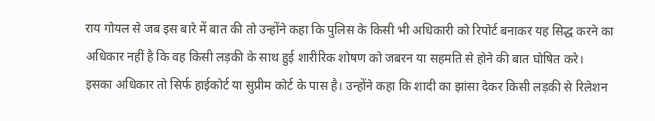राय गोयल से जब इस बारे में बात की तो उन्होंने कहा कि पुलिस के किसी भी अधिकारी को रिपोर्ट बनाकर यह सिद्ध करने का अधिकार नहीं है कि वह किसी लड़की के साथ हुई शारीरिक शोषण को जबरन या सहमति से होने की बात घोषित करे।
इसका अधिकार तो सिर्फ हाईकोर्ट या सुप्रीम कोर्ट के पास है। उन्होंने कहा कि शादी का झांसा देकर किसी लड़की से रिलेशन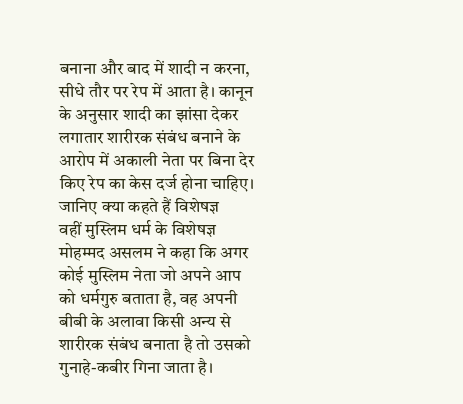बनाना और बाद में शादी न करना, सीधे तौर पर रेप में आता है। कानून के अनुसार शादी का झांसा देकर लगातार शारीरक संबंध बनाने के आरोप में अकाली नेता पर बिना देर किए रेप का केस दर्ज होना चाहिए।
जानिए क्या कहते हैं विशेषज्ञ
वहीं मुस्लिम धर्म के विशेषज्ञ मोहम्मद असलम ने कहा कि अगर कोई मुस्लिम नेता जो अपने आप को धर्मगुरु बताता है, वह अपनी बीबी के अलावा किसी अन्य से शारीरक संबंध बनाता है तो उसको गुनाहे-कबीर गिना जाता है।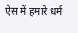ऐस में हमारे धर्म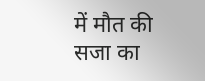में मौत की सजा का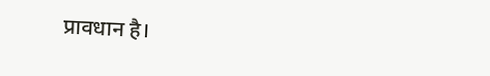प्रावधान है।